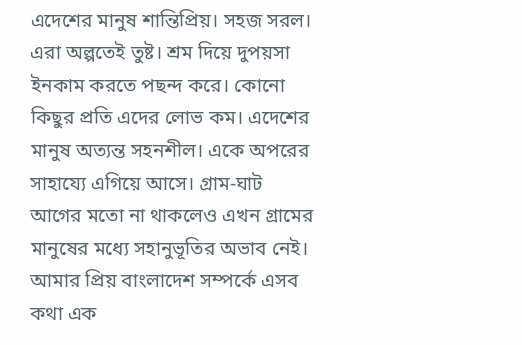এদেশের মানুষ শান্তিপ্রিয়। সহজ সরল। এরা অল্পতেই তুষ্ট। শ্রম দিয়ে দুপয়সা ইনকাম করতে পছন্দ করে। কোনো কিছুর প্রতি এদের লোভ কম। এদেশের মানুষ অত্যন্ত সহনশীল। একে অপরের সাহায্যে এগিয়ে আসে। গ্রাম-ঘাট আগের মতো না থাকলেও এখন গ্রামের মানুষের মধ্যে সহানুভূতির অভাব নেই। আমার প্রিয় বাংলাদেশ সম্পর্কে এসব কথা এক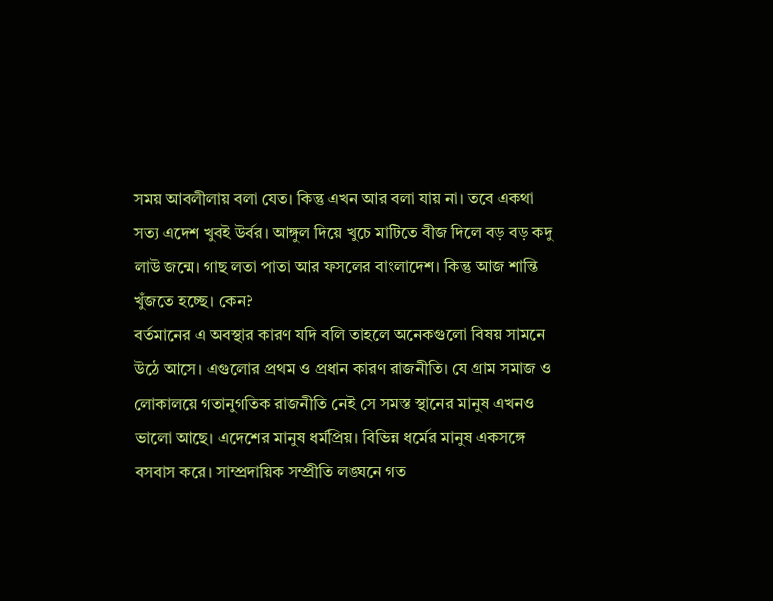সময় আবলীলায় বলা যেত। কিন্তু এখন আর বলা যায় না। তবে একথা সত্য এদেশ খুবই উর্বর। আঙ্গুল দিয়ে খুচে মাটিতে বীজ দিলে বড় বড় কদু লাউ জন্মে। গাছ লতা পাতা আর ফসলের বাংলাদেশ। কিন্তু আজ শান্তি খুঁজতে হচ্ছে। কেন?
বর্তমানের এ অবস্থার কারণ যদি বলি তাহলে অনেকগুলো বিষয় সামনে উঠে আসে। এগুলোর প্রথম ও প্রধান কারণ রাজনীতি। যে গ্রাম সমাজ ও লোকালয়ে গতানুগতিক রাজনীতি নেই সে সমস্ত স্থানের মানুষ এখনও ভালো আছে। এদেশের মানুষ ধর্মপ্রিয়। বিভিন্ন ধর্মের মানুষ একসঙ্গে বসবাস করে। সাম্প্রদায়িক সম্প্রীতি লঙ্ঘনে গত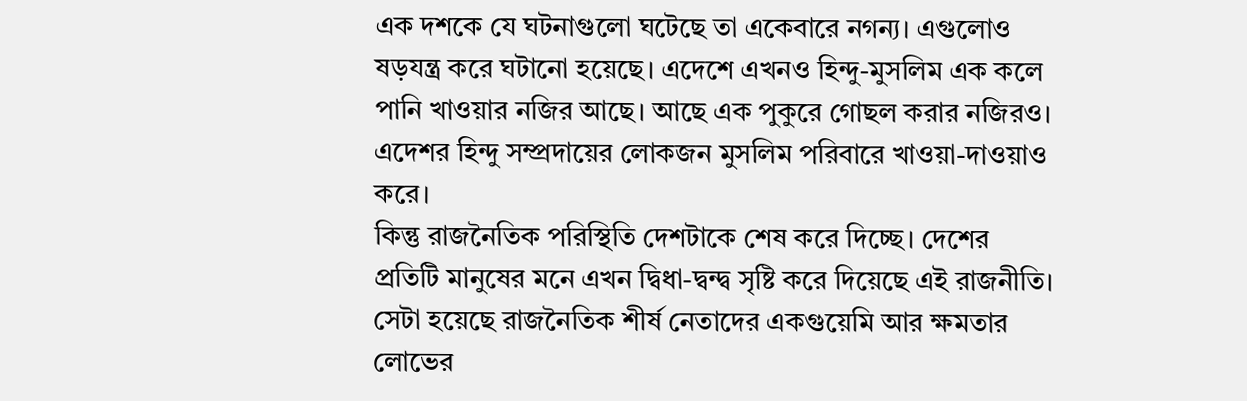এক দশকে যে ঘটনাগুলো ঘটেছে তা একেবারে নগন্য। এগুলোও ষড়যন্ত্র করে ঘটানো হয়েছে। এদেশে এখনও হিন্দু-মুসলিম এক কলে পানি খাওয়ার নজির আছে। আছে এক পুকুরে গোছল করার নজিরও। এদেশর হিন্দু সম্প্রদায়ের লোকজন মুসলিম পরিবারে খাওয়া-দাওয়াও করে।
কিন্তু রাজনৈতিক পরিস্থিতি দেশটাকে শেষ করে দিচ্ছে। দেশের প্রতিটি মানুষের মনে এখন দ্বিধা-দ্বন্দ্ব সৃষ্টি করে দিয়েছে এই রাজনীতি। সেটা হয়েছে রাজনৈতিক শীর্ষ নেতাদের একগুয়েমি আর ক্ষমতার লোভের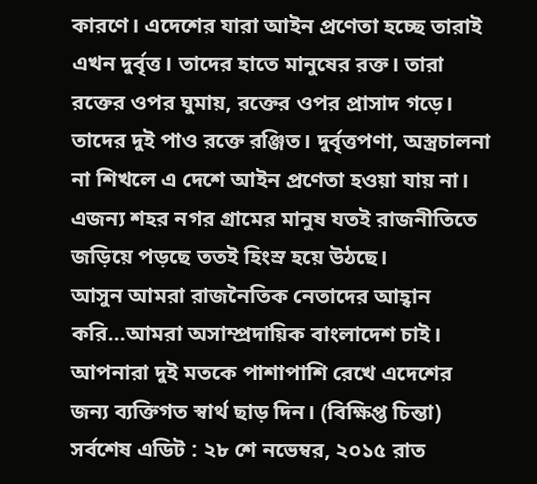কারণে। এদেশের যারা আইন প্রণেতা হচ্ছে তারাই এখন দুর্বৃত্ত। তাদের হাতে মানুষের রক্ত। তারা রক্তের ওপর ঘুমায়, রক্তের ওপর প্রাসাদ গড়ে। তাদের দুই পাও রক্তে রঞ্জিত। দুর্বৃত্তপণা, অস্ত্রচালনা না শিখলে এ দেশে আইন প্রণেতা হওয়া যায় না। এজন্য শহর নগর গ্রামের মানুষ যতই রাজনীতিতে জড়িয়ে পড়ছে ততই হিংস্র হয়ে উঠছে।
আসুন আমরা রাজনৈতিক নেতাদের আহ্বান করি...আমরা অসাম্প্রদায়িক বাংলাদেশ চাই। আপনারা দুই মতকে পাশাপাশি রেখে এদেশের জন্য ব্যক্তিগত স্বার্থ ছাড় দিন। (বিক্ষিপ্ত চিন্তা)
সর্বশেষ এডিট : ২৮ শে নভেম্বর, ২০১৫ রাত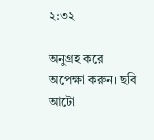২:৩২

অনুগ্রহ করে অপেক্ষা করুন। ছবি আটো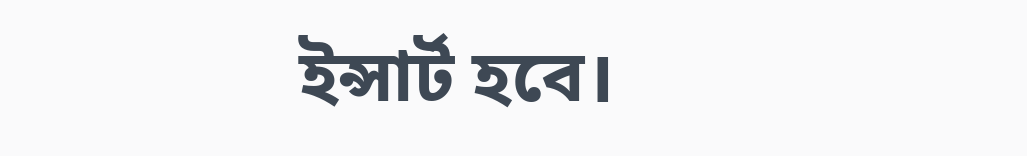ইন্সার্ট হবে।